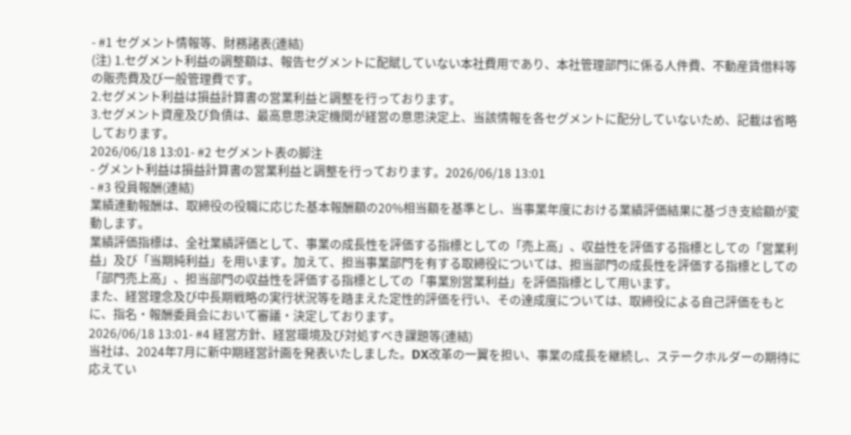- #1 セグメント情報等、財務諸表(連結)
(注) 1.セグメント利益の調整額は、報告セグメントに配賦していない本社費用であり、本社管理部門に係る人件費、不動産賃借料等の販売費及び一般管理費です。
2.セグメント利益は損益計算書の営業利益と調整を行っております。
3.セグメント資産及び負債は、最高意思決定機関が経営の意思決定上、当該情報を各セグメントに配分していないため、記載は省略しております。
2026/06/18 13:01- #2 セグメント表の脚注
- グメント利益は損益計算書の営業利益と調整を行っております。2026/06/18 13:01
- #3 役員報酬(連結)
業績連動報酬は、取締役の役職に応じた基本報酬額の20%相当額を基準とし、当事業年度における業績評価結果に基づき支給額が変動します。
業績評価指標は、全社業績評価として、事業の成長性を評価する指標としての「売上高」、収益性を評価する指標としての「営業利益」及び「当期純利益」を用います。加えて、担当事業部門を有する取締役については、担当部門の成長性を評価する指標としての「部門売上高」、担当部門の収益性を評価する指標としての「事業別営業利益」を評価指標として用います。
また、経営理念及び中長期戦略の実行状況等を踏まえた定性的評価を行い、その達成度については、取締役による自己評価をもとに、指名・報酬委員会において審議・決定しております。
2026/06/18 13:01- #4 経営方針、経営環境及び対処すべき課題等(連結)
当社は、2024年7月に新中期経営計画を発表いたしました。DX改革の一翼を担い、事業の成長を継続し、ステークホルダーの期待に応えてい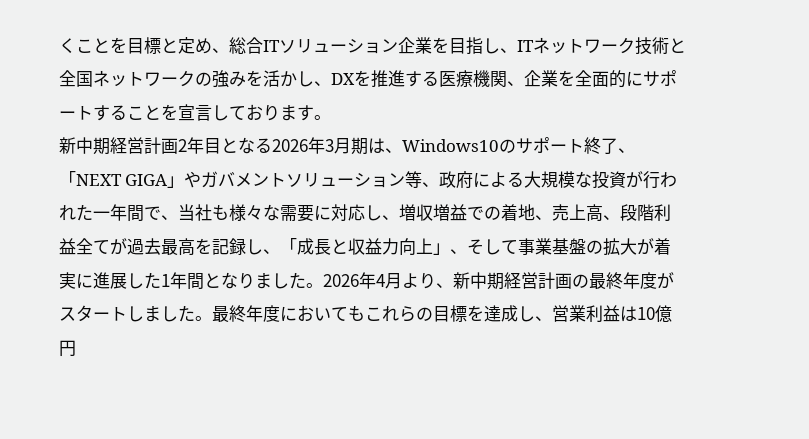くことを目標と定め、総合ITソリューション企業を目指し、ITネットワーク技術と全国ネットワークの強みを活かし、DXを推進する医療機関、企業を全面的にサポートすることを宣言しております。
新中期経営計画2年目となる2026年3月期は、Windows10のサポート終了、「NEXT GIGA」やガバメントソリューション等、政府による大規模な投資が行われた一年間で、当社も様々な需要に対応し、増収増益での着地、売上高、段階利益全てが過去最高を記録し、「成長と収益力向上」、そして事業基盤の拡大が着実に進展した1年間となりました。2026年4月より、新中期経営計画の最終年度がスタートしました。最終年度においてもこれらの目標を達成し、営業利益は10億円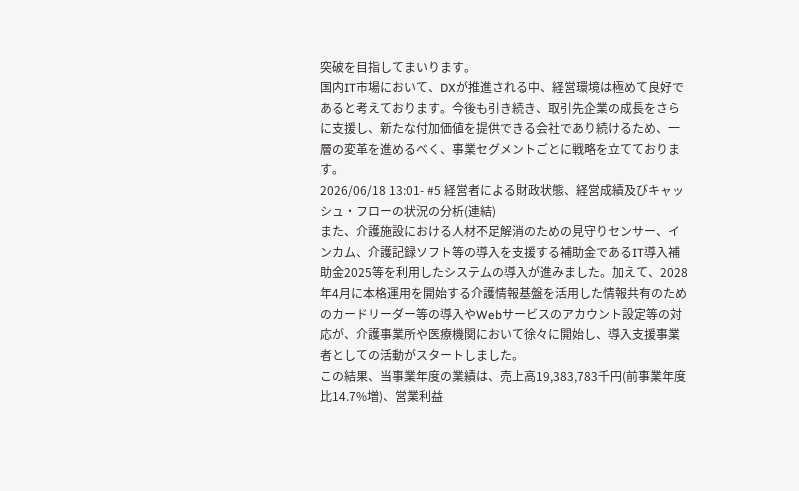突破を目指してまいります。
国内IT市場において、DXが推進される中、経営環境は極めて良好であると考えております。今後も引き続き、取引先企業の成長をさらに支援し、新たな付加価値を提供できる会社であり続けるため、一層の変革を進めるべく、事業セグメントごとに戦略を立てております。
2026/06/18 13:01- #5 経営者による財政状態、経営成績及びキャッシュ・フローの状況の分析(連結)
また、介護施設における人材不足解消のための見守りセンサー、インカム、介護記録ソフト等の導入を支援する補助金であるIT導入補助金2025等を利用したシステムの導入が進みました。加えて、2028年4月に本格運用を開始する介護情報基盤を活用した情報共有のためのカードリーダー等の導入やWebサービスのアカウント設定等の対応が、介護事業所や医療機関において徐々に開始し、導入支援事業者としての活動がスタートしました。
この結果、当事業年度の業績は、売上高19,383,783千円(前事業年度比14.7%増)、営業利益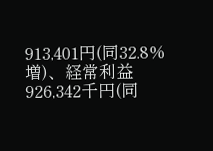913,401円(同32.8%増)、経常利益926,342千円(同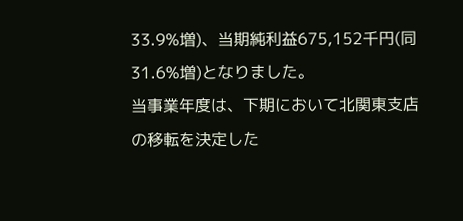33.9%増)、当期純利益675,152千円(同31.6%増)となりました。
当事業年度は、下期において北関東支店の移転を決定した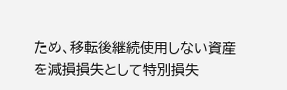ため、移転後継続使用しない資産を減損損失として特別損失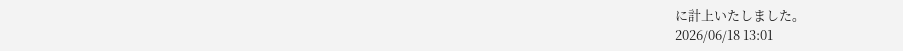に計上いたしました。
2026/06/18 13:01